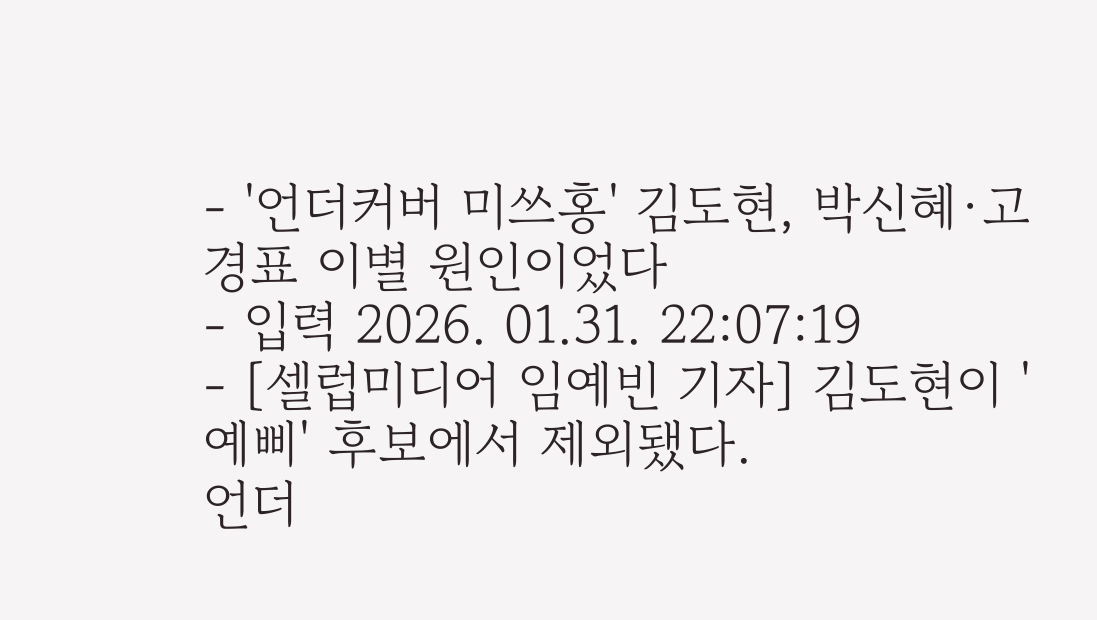- '언더커버 미쓰홍' 김도현, 박신혜·고경표 이별 원인이었다
- 입력 2026. 01.31. 22:07:19
- [셀럽미디어 임예빈 기자] 김도현이 '예삐' 후보에서 제외됐다.
언더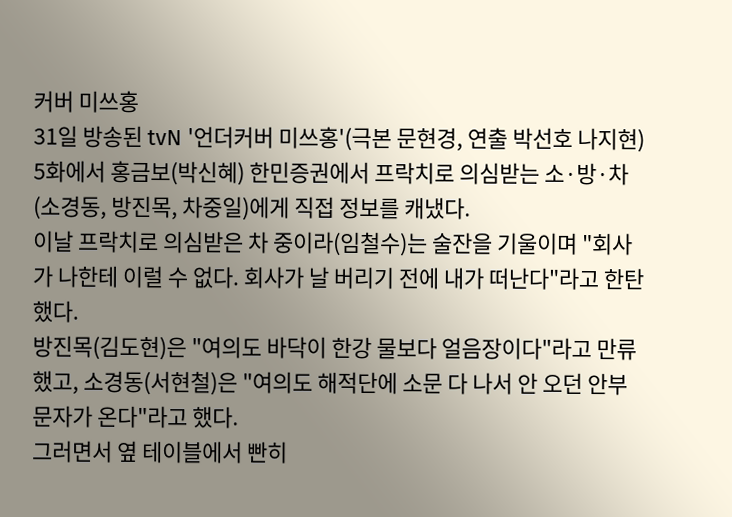커버 미쓰홍
31일 방송된 tvN '언더커버 미쓰홍'(극본 문현경, 연출 박선호 나지현) 5화에서 홍금보(박신혜) 한민증권에서 프락치로 의심받는 소·방·차(소경동, 방진목, 차중일)에게 직접 정보를 캐냈다.
이날 프락치로 의심받은 차 중이라(임철수)는 술잔을 기울이며 "회사가 나한테 이럴 수 없다. 회사가 날 버리기 전에 내가 떠난다"라고 한탄했다.
방진목(김도현)은 "여의도 바닥이 한강 물보다 얼음장이다"라고 만류했고, 소경동(서현철)은 "여의도 해적단에 소문 다 나서 안 오던 안부 문자가 온다"라고 했다.
그러면서 옆 테이블에서 빤히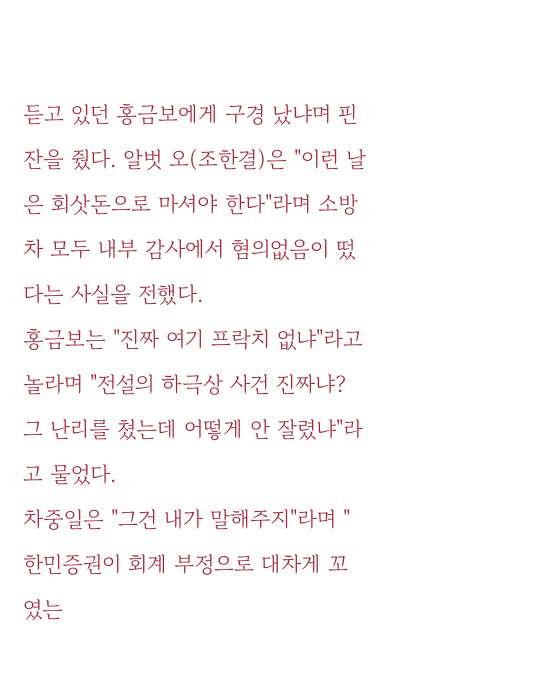듣고 있던 홍금보에게 구경 났냐며 핀잔을 줬다. 알벗 오(조한결)은 "이런 날은 회삿돈으로 마셔야 한다"라며 소방차 모두 내부 감사에서 혐의없음이 떴다는 사실을 전했다.
홍금보는 "진짜 여기 프락치 없냐"라고 놀라며 "전설의 하극상 사건 진짜냐? 그 난리를 쳤는데 어떻게 안 잘렸냐"라고 물었다.
차중일은 "그건 내가 말해주지"라며 "한민증권이 회계 부정으로 대차게 꼬였는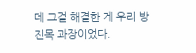데 그걸 해결한 게 우리 방진목 과장이었다.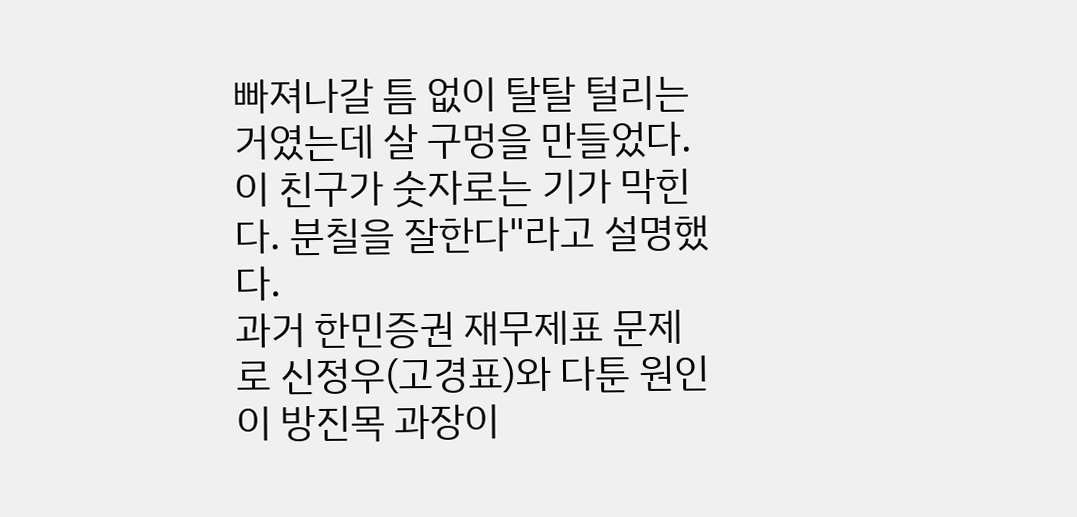빠져나갈 틈 없이 탈탈 털리는 거였는데 살 구멍을 만들었다. 이 친구가 숫자로는 기가 막힌다. 분칠을 잘한다"라고 설명했다.
과거 한민증권 재무제표 문제로 신정우(고경표)와 다툰 원인이 방진목 과장이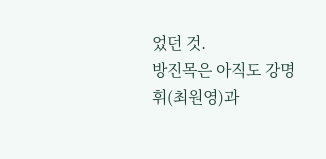었던 것.
방진목은 아직도 강명휘(최원영)과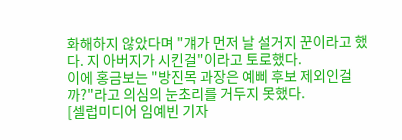화해하지 않았다며 "걔가 먼저 날 설거지 꾼이라고 했다. 지 아버지가 시킨걸"이라고 토로했다.
이에 홍금보는 "방진목 과장은 예삐 후보 제외인걸까?"라고 의심의 눈초리를 거두지 못했다.
[셀럽미디어 임예빈 기자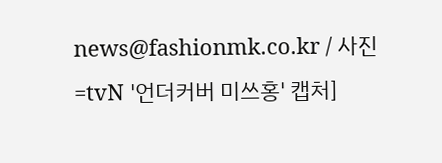news@fashionmk.co.kr / 사진=tvN '언더커버 미쓰홍' 캡처]